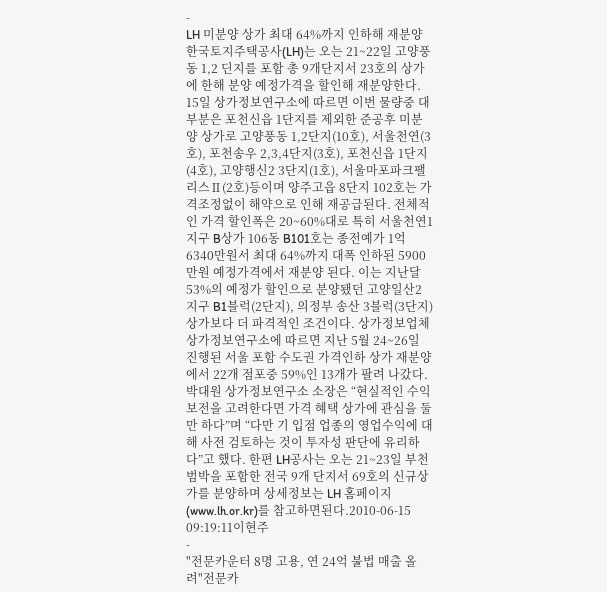-
LH 미분양 상가 최대 64%까지 인하해 재분양한국토지주택공사(LH)는 오는 21~22일 고양풍동 1,2 딘지를 포함 총 9개단지서 23호의 상가에 한해 분양 예정가격을 할인해 재분양한다. 15일 상가정보연구소에 따르면 이번 물량중 대부분은 포천신읍 1단지를 제외한 준공후 미분양 상가로 고양풍동 1,2단지(10호), 서울천연(3호), 포천송우 2,3,4단지(3호), 포천신읍 1단지(4호), 고양행신2 3단지(1호), 서울마포파크팰리스Ⅱ(2호)등이며 양주고읍 8단지 102호는 가격조정없이 해약으로 인해 재공급된다. 전체적인 가격 할인폭은 20~60%대로 특히 서울천연1지구 B상가 106동 B101호는 종전예가 1억6340만원서 최대 64%까지 대폭 인하된 5900만원 예정가격에서 재분양 된다. 이는 지난달 53%의 예정가 할인으로 분양됐던 고양일산2지구 B1블럭(2단지), 의정부 송산 3블럭(3단지) 상가보다 더 파격적인 조건이다. 상가정보업체 상가정보연구소에 따르면 지난 5월 24~26일 진행된 서울 포함 수도권 가격인하 상가 재분양에서 22개 점포중 59%인 13개가 팔려 나갔다. 박대원 상가정보연구소 소장은 “현실적인 수익 보전을 고려한다면 가격 혜택 상가에 관심을 둘만 하다”며 “다만 기 입점 업종의 영업수익에 대해 사전 검토하는 것이 투자성 판단에 유리하다”고 했다. 한편 LH공사는 오는 21~23일 부천범박을 포함한 전국 9개 단지서 69호의 신규상가를 분양하며 상세정보는 LH 홈페이지(www.lh.or.kr)를 참고하면된다.2010-06-15 09:19:11이현주
-
"전문카운터 8명 고용, 연 24억 불법 매출 올려"전문카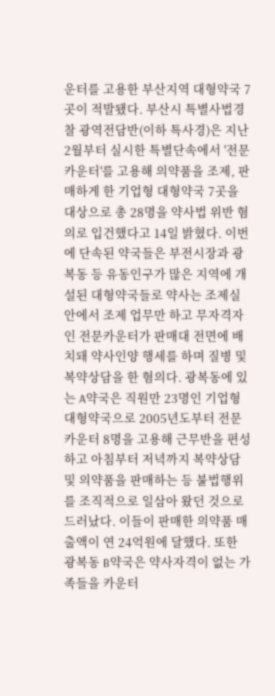운터를 고용한 부산지역 대형약국 7곳이 적발됐다. 부산시 특별사법경찰 광역전담반(이하 특사경)은 지난 2월부터 실시한 특별단속에서 '전문카운터'를 고용해 의약품을 조제, 판매하게 한 기업형 대형약국 7곳을 대상으로 총 28명을 약사법 위반 혐의로 입건했다고 14일 밝혔다. 이번에 단속된 약국들은 부전시장과 광복동 등 유동인구가 많은 지역에 개설된 대형약국들로 약사는 조제실 안에서 조제 업무만 하고 무자격자인 전문카운터가 판매대 전면에 배치돼 약사인양 행세를 하며 질병 및 복약상담을 한 혐의다. 광복동에 있는 A약국은 직원만 23명인 기업형 대형약국으로 2005년도부터 전문카운터 8명을 고용해 근무반을 편성하고 아침부터 저녁까지 복약상담 및 의약품을 판매하는 등 불법행위를 조직적으로 일삼아 왔던 것으로 드러났다. 이들이 판매한 의약품 매출액이 연 24억원에 달했다. 또한 광복동 B약국은 약사자격이 없는 가족들을 카운터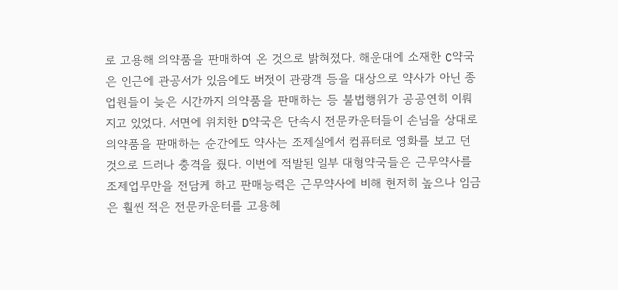로 고용해 의약품을 판매하여 온 것으로 밝혀졌다. 해운대에 소재한 C약국은 인근에 관공서가 있음에도 버젓이 관광객 등을 대상으로 약사가 아닌 종업원들이 늦은 시간까지 의약품을 판매하는 등 불법행위가 공공연히 이뤄지고 있었다. 서면에 위치한 D약국은 단속시 전문카운터들이 손님을 상대로 의약품을 판매하는 순간에도 약사는 조제실에서 컴퓨터로 영화를 보고 던 것으로 드러나 충격을 줬다. 이번에 적발된 일부 대형약국들은 근무약사를 조제업무만을 전담케 하고 판매능력은 근무약사에 비해 현저히 높으나 임금은 훨씬 적은 전문카운터를 고용헤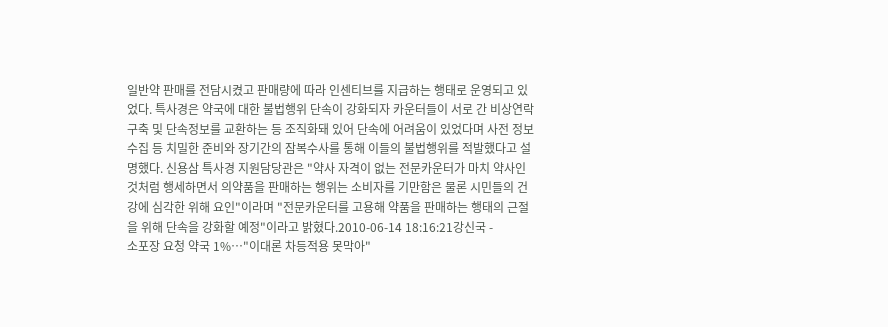일반약 판매를 전담시켰고 판매량에 따라 인센티브를 지급하는 행태로 운영되고 있었다. 특사경은 약국에 대한 불법행위 단속이 강화되자 카운터들이 서로 간 비상연락 구축 및 단속정보를 교환하는 등 조직화돼 있어 단속에 어려움이 있었다며 사전 정보수집 등 치밀한 준비와 장기간의 잠복수사를 통해 이들의 불법행위를 적발했다고 설명했다. 신용삼 특사경 지원담당관은 "약사 자격이 없는 전문카운터가 마치 약사인 것처럼 행세하면서 의약품을 판매하는 행위는 소비자를 기만함은 물론 시민들의 건강에 심각한 위해 요인"이라며 "전문카운터를 고용해 약품을 판매하는 행태의 근절을 위해 단속을 강화할 예정"이라고 밝혔다.2010-06-14 18:16:21강신국 -
소포장 요청 약국 1%…"이대론 차등적용 못막아"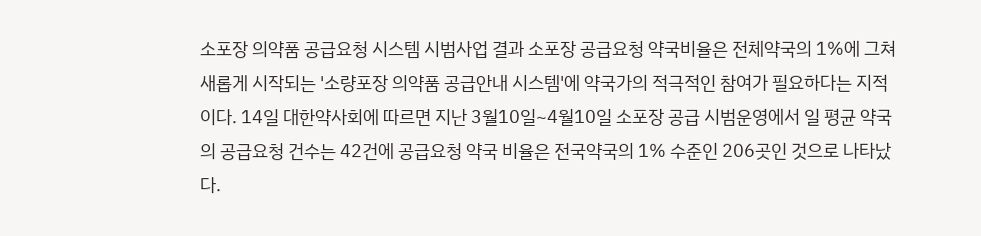소포장 의약품 공급요청 시스템 시범사업 결과 소포장 공급요청 약국비율은 전체약국의 1%에 그쳐 새롭게 시작되는 '소량포장 의약품 공급안내 시스템'에 약국가의 적극적인 참여가 필요하다는 지적이다. 14일 대한약사회에 따르면 지난 3월10일~4월10일 소포장 공급 시범운영에서 일 평균 약국의 공급요청 건수는 42건에 공급요청 약국 비율은 전국약국의 1% 수준인 206곳인 것으로 나타났다.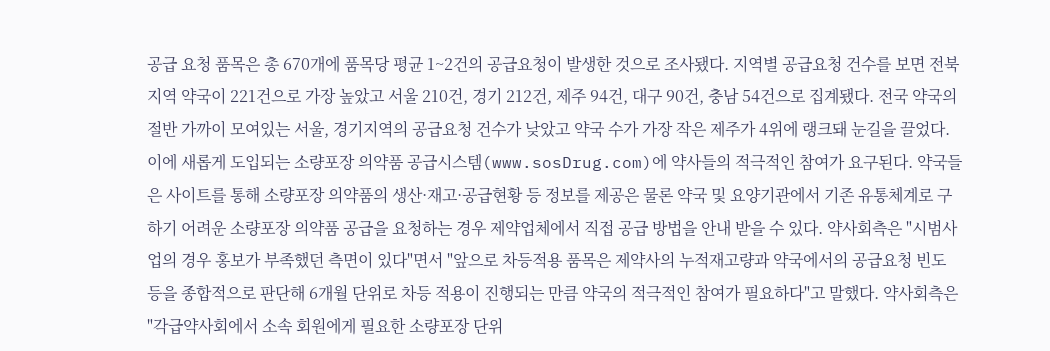공급 요청 품목은 총 670개에 품목당 평균 1~2건의 공급요청이 발생한 것으로 조사됐다. 지역별 공급요청 건수를 보면 전북지역 약국이 221건으로 가장 높았고 서울 210건, 경기 212건, 제주 94건, 대구 90건, 충남 54건으로 집계됐다. 전국 약국의 절반 가까이 모여있는 서울, 경기지역의 공급요청 건수가 낮았고 약국 수가 가장 작은 제주가 4위에 랭크돼 눈길을 끌었다. 이에 새롭게 도입되는 소량포장 의약품 공급시스템(www.sosDrug.com)에 약사들의 적극적인 참여가 요구된다. 약국들은 사이트를 통해 소량포장 의약품의 생산·재고·공급현황 등 정보를 제공은 물론 약국 및 요양기관에서 기존 유통체계로 구하기 어려운 소량포장 의약품 공급을 요청하는 경우 제약업체에서 직접 공급 방법을 안내 받을 수 있다. 약사회측은 "시범사업의 경우 홍보가 부족했던 측면이 있다"면서 "앞으로 차등적용 품목은 제약사의 누적재고량과 약국에서의 공급요청 빈도 등을 종합적으로 판단해 6개월 단위로 차등 적용이 진행되는 만큼 약국의 적극적인 참여가 필요하다"고 말했다. 약사회측은 "각급약사회에서 소속 회원에게 필요한 소량포장 단위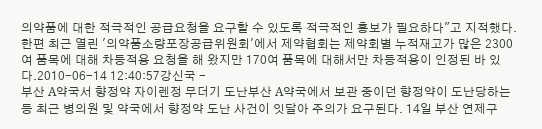의약품에 대한 적극적인 공급요청을 요구할 수 있도록 적극적인 홍보가 필요하다"고 지적했다. 한편 최근 열린 '의약품소량포장공급위원회'에서 제약협회는 제약회별 누적재고가 많은 2300여 품목에 대해 차등적용 요청을 해 왔지만 170여 품목에 대해서만 차등적용이 인정된 바 있다.2010-06-14 12:40:57강신국 -
부산 A약국서 향정약 자이렌정 무더기 도난부산 A약국에서 보관 중이던 향정약이 도난당하는 등 최근 병의원 및 약국에서 향정약 도난 사건이 잇달아 주의가 요구된다. 14일 부산 연제구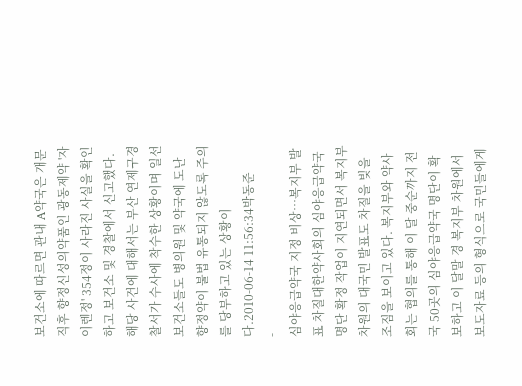보건소에 따르면 관내 A약국은 개문 직후 향정신성의약품인 광동제약 '자이렌정' 354정이 사라진 사실을 확인하고 보건소 및 경찰에서 신고했다. 해당 사건에 대해서는 부산 연제구경찰서가 수사에 착수한 상황이며 일선 보건소들도 병의원 및 약국에 도난 향정약이 불법 유통되지 않도록 주의를 당부하고 있는 상황이다.2010-06-14 11:56:34박동준
-
심야응급약국 지정 비상…복지부 발표 차질대한약사회의 심야응급약국 명단 확정 작업이 지연되면서 복지부 차원의 대국민 발표도 차질을 빚을 조짐을 보이고 있다. 복지부와 약사회는 협의를 통해 이 달 중순까지 전국 50곳의 심야응급약국 명단이 확보하고 이 달말 경 복지부 차원에서 보도자료 등의 형식으로 국민들에게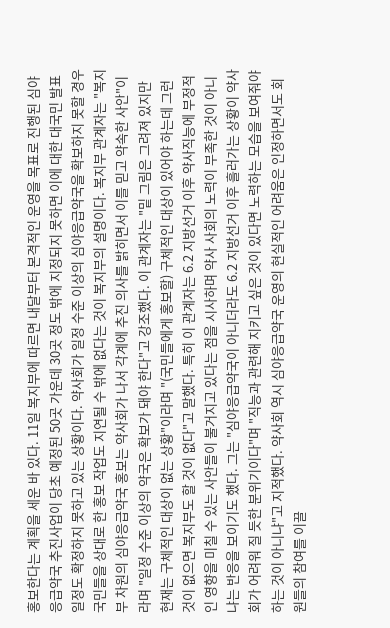홍보한다는 계획을 세운 바 있다. 11일 복지부에 따르면 내달부터 본격적인 운영을 목표로 진행된 심야응급약국 추진사업이 당초 예정된 50곳 가운데 30곳 정도 밖에 지정되지 못하면 이에 대한 대국민 발표 일정도 확정하지 못하고 있는 상황이다. 약사회가 일정 수준 이상의 심야응급약국을 확보하지 못할 경우 국민들을 상대로 한 홍보 작업도 지연될 수 밖에 없다는 것이 복지부의 설명이다. 복지부 관계자는 "복지부 차원의 심야응급약국 홍보는 약사회가 나서 각계에 추진 의사를 밝히면서 이를 믿고 약속한 사안"이라며 "일정 수준 이상의 약국은 확보가 돼야 한다"고 강조했다. 이 관계자는 "밑 그림은 그려져 있지만 현재는 구체적인 대상이 없는 상황"이라며 "(국민들에게 홍보할) 구체적인 대상이 있어야 하는데 그런 것이 없으면 복지부도 할 것이 없다"고 말했다. 특히 이 관계자는 6.2 지방선거 이후 약사직능에 부정적인 영향을 미칠 수 있는 사안들이 불거지고 있다는 점을 시사하며 약사 사회의 노력이 부족한 것이 아니냐는 반응을 보이기도 했다. 그는 "심야응급약국이 아니더라도 6.2 지방선거 이후 흘러가는 상황이 약사회가 어려워 질 듯한 분위기이다"며 "직능과 관련해 지키고 싶은 것이 있다면 노력하는 모습을 보여줘야 하는 것이 아니냐"고 지적했다. 약사회 역시 심야응급약국 운영의 현실적인 어려움은 인정하면서도 회원들의 참여를 이끌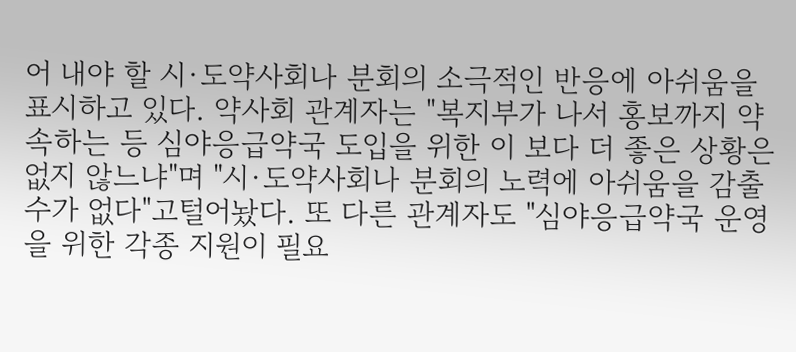어 내야 할 시·도약사회나 분회의 소극적인 반응에 아쉬움을 표시하고 있다. 약사회 관계자는 "복지부가 나서 홍보까지 약속하는 등 심야응급약국 도입을 위한 이 보다 더 좋은 상황은 없지 않느냐"며 "시·도약사회나 분회의 노력에 아쉬움을 감출 수가 없다"고털어놨다. 또 다른 관계자도 "심야응급약국 운영을 위한 각종 지원이 필요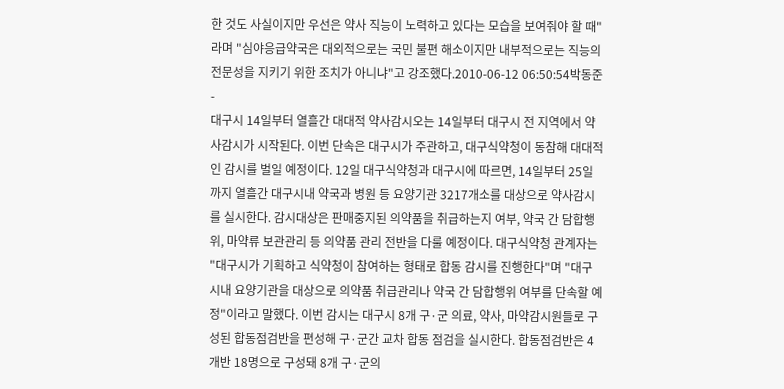한 것도 사실이지만 우선은 약사 직능이 노력하고 있다는 모습을 보여줘야 할 때"라며 "심야응급약국은 대외적으로는 국민 불편 해소이지만 내부적으로는 직능의 전문성을 지키기 위한 조치가 아니냐"고 강조했다.2010-06-12 06:50:54박동준 -
대구시 14일부터 열흘간 대대적 약사감시오는 14일부터 대구시 전 지역에서 약사감시가 시작된다. 이번 단속은 대구시가 주관하고, 대구식약청이 동참해 대대적인 감시를 벌일 예정이다. 12일 대구식약청과 대구시에 따르면, 14일부터 25일까지 열흘간 대구시내 약국과 병원 등 요양기관 3217개소를 대상으로 약사감시를 실시한다. 감시대상은 판매중지된 의약품을 취급하는지 여부, 약국 간 담합행위, 마약류 보관관리 등 의약품 관리 전반을 다룰 예정이다. 대구식약청 관계자는 "대구시가 기획하고 식약청이 참여하는 형태로 합동 감시를 진행한다"며 "대구 시내 요양기관을 대상으로 의약품 취급관리나 약국 간 담합행위 여부를 단속할 예정"이라고 말했다. 이번 감시는 대구시 8개 구·군 의료, 약사, 마약감시원들로 구성된 합동점검반을 편성해 구·군간 교차 합동 점검을 실시한다. 합동점검반은 4개반 18명으로 구성돼 8개 구·군의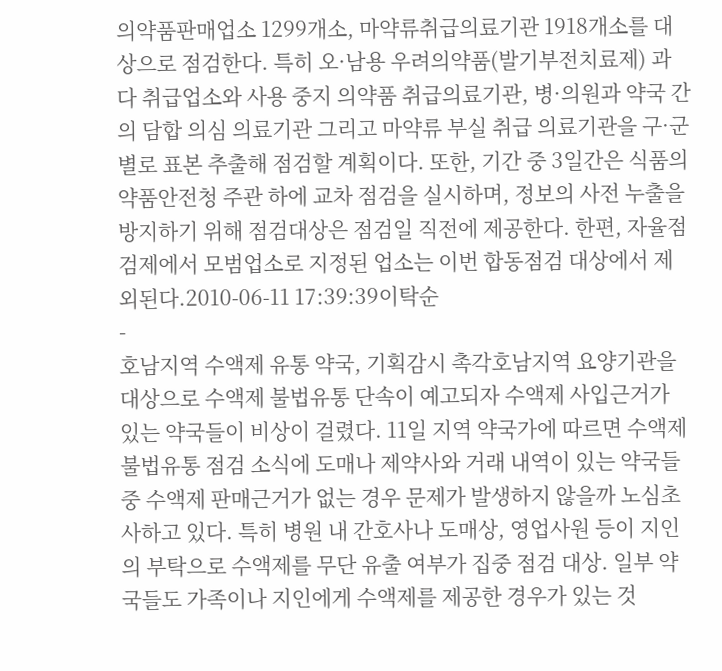의약품판매업소 1299개소, 마약류취급의료기관 1918개소를 대상으로 점검한다. 특히 오·남용 우려의약품(발기부전치료제) 과다 취급업소와 사용 중지 의약품 취급의료기관, 병·의원과 약국 간의 담합 의심 의료기관 그리고 마약류 부실 취급 의료기관을 구·군별로 표본 추출해 점검할 계획이다. 또한, 기간 중 3일간은 식품의약품안전청 주관 하에 교차 점검을 실시하며, 정보의 사전 누출을 방지하기 위해 점검대상은 점검일 직전에 제공한다. 한편, 자율점검제에서 모범업소로 지정된 업소는 이번 합동점검 대상에서 제외된다.2010-06-11 17:39:39이탁순
-
호남지역 수액제 유통 약국, 기획감시 촉각호남지역 요양기관을 대상으로 수액제 불법유통 단속이 예고되자 수액제 사입근거가 있는 약국들이 비상이 걸렸다. 11일 지역 약국가에 따르면 수액제 불법유통 점검 소식에 도매나 제약사와 거래 내역이 있는 약국들 중 수액제 판매근거가 없는 경우 문제가 발생하지 않을까 노심초사하고 있다. 특히 병원 내 간호사나 도매상, 영업사원 등이 지인의 부탁으로 수액제를 무단 유출 여부가 집중 점검 대상. 일부 약국들도 가족이나 지인에게 수액제를 제공한 경우가 있는 것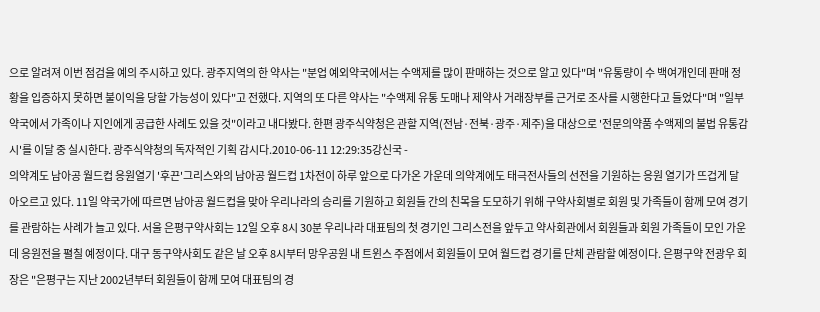으로 알려져 이번 점검을 예의 주시하고 있다. 광주지역의 한 약사는 "분업 예외약국에서는 수액제를 많이 판매하는 것으로 알고 있다"며 "유통량이 수 백여개인데 판매 정황을 입증하지 못하면 불이익을 당할 가능성이 있다"고 전했다. 지역의 또 다른 약사는 "수액제 유통 도매나 제약사 거래장부를 근거로 조사를 시행한다고 들었다"며 "일부 약국에서 가족이나 지인에게 공급한 사례도 있을 것"이라고 내다봤다. 한편 광주식약청은 관할 지역(전남·전북·광주·제주)을 대상으로 '전문의약품 수액제의 불법 유통감시'를 이달 중 실시한다. 광주식약청의 독자적인 기획 감시다.2010-06-11 12:29:35강신국 -
의약계도 남아공 월드컵 응원열기 '후끈'그리스와의 남아공 월드컵 1차전이 하루 앞으로 다가온 가운데 의약계에도 태극전사들의 선전을 기원하는 응원 열기가 뜨겁게 달아오르고 있다. 11일 약국가에 따르면 남아공 월드컵을 맞아 우리나라의 승리를 기원하고 회원들 간의 친목을 도모하기 위해 구약사회별로 회원 및 가족들이 함께 모여 경기를 관람하는 사례가 늘고 있다. 서울 은평구약사회는 12일 오후 8시 30분 우리나라 대표팀의 첫 경기인 그리스전을 앞두고 약사회관에서 회원들과 회원 가족들이 모인 가운데 응원전을 펼칠 예정이다. 대구 동구약사회도 같은 날 오후 8시부터 망우공원 내 트윈스 주점에서 회원들이 모여 월드컵 경기를 단체 관람할 예정이다. 은평구약 전광우 회장은 "은평구는 지난 2002년부터 회원들이 함께 모여 대표팀의 경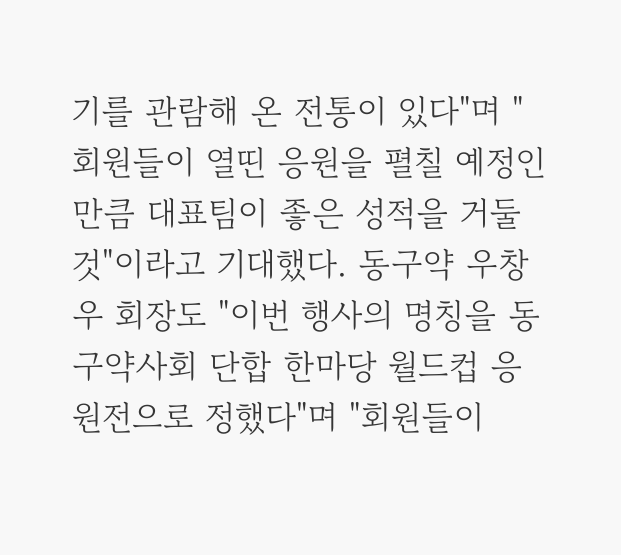기를 관람해 온 전통이 있다"며 "회원들이 열띤 응원을 펼칠 예정인 만큼 대표팀이 좋은 성적을 거둘 것"이라고 기대했다. 동구약 우창우 회장도 "이번 행사의 명칭을 동구약사회 단합 한마당 월드컵 응원전으로 정했다"며 "회원들이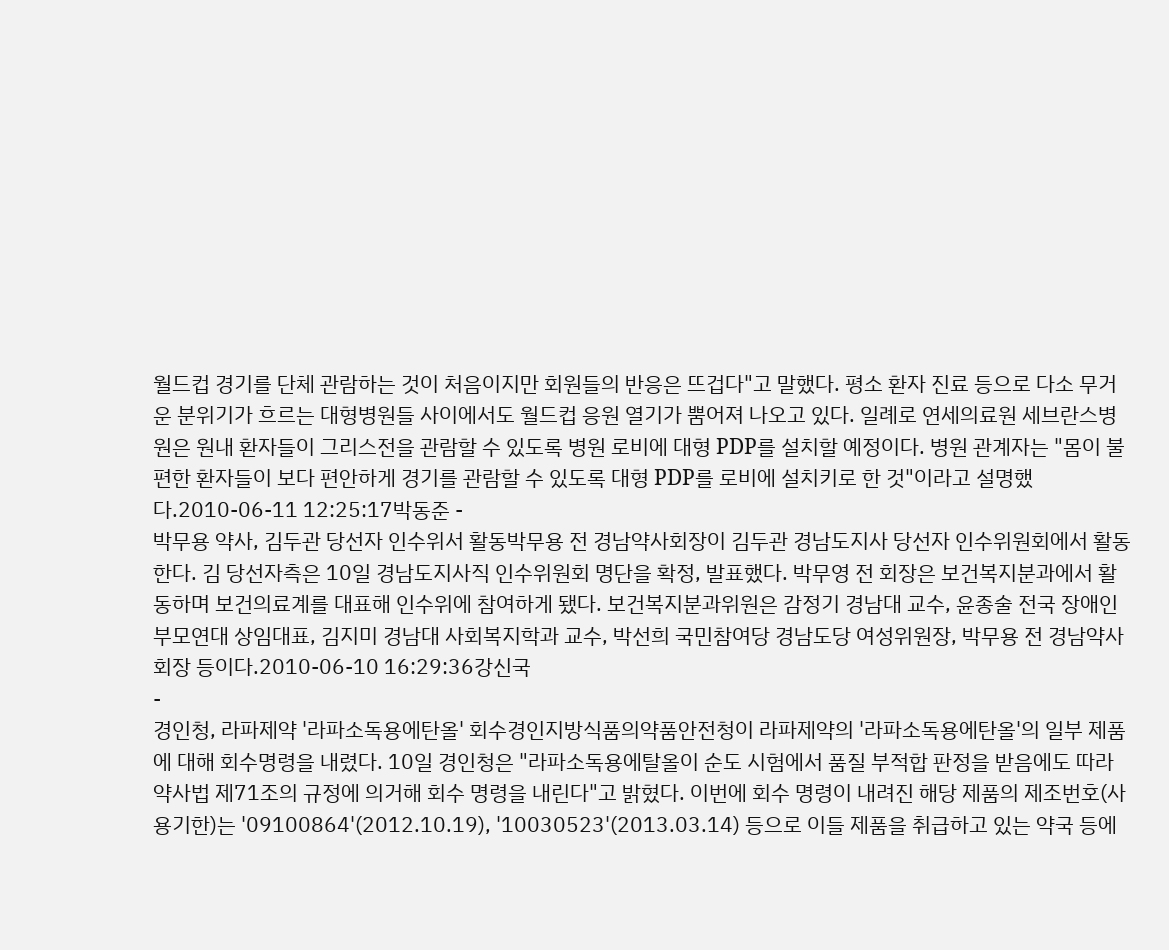월드컵 경기를 단체 관람하는 것이 처음이지만 회원들의 반응은 뜨겁다"고 말했다. 평소 환자 진료 등으로 다소 무거운 분위기가 흐르는 대형병원들 사이에서도 월드컵 응원 열기가 뿜어져 나오고 있다. 일례로 연세의료원 세브란스병원은 원내 환자들이 그리스전을 관람할 수 있도록 병원 로비에 대형 PDP를 설치할 예정이다. 병원 관계자는 "몸이 불편한 환자들이 보다 편안하게 경기를 관람할 수 있도록 대형 PDP를 로비에 설치키로 한 것"이라고 설명했다.2010-06-11 12:25:17박동준 -
박무용 약사, 김두관 당선자 인수위서 활동박무용 전 경남약사회장이 김두관 경남도지사 당선자 인수위원회에서 활동한다. 김 당선자측은 10일 경남도지사직 인수위원회 명단을 확정, 발표했다. 박무영 전 회장은 보건복지분과에서 활동하며 보건의료계를 대표해 인수위에 참여하게 됐다. 보건복지분과위원은 감정기 경남대 교수, 윤종술 전국 장애인부모연대 상임대표, 김지미 경남대 사회복지학과 교수, 박선희 국민참여당 경남도당 여성위원장, 박무용 전 경남약사회장 등이다.2010-06-10 16:29:36강신국
-
경인청, 라파제약 '라파소독용에탄올' 회수경인지방식품의약품안전청이 라파제약의 '라파소독용에탄올'의 일부 제품에 대해 회수명령을 내렸다. 10일 경인청은 "라파소독용에탈올이 순도 시험에서 품질 부적합 판정을 받음에도 따라 약사법 제71조의 규정에 의거해 회수 명령을 내린다"고 밝혔다. 이번에 회수 명령이 내려진 해당 제품의 제조번호(사용기한)는 '09100864'(2012.10.19), '10030523'(2013.03.14) 등으로 이들 제품을 취급하고 있는 약국 등에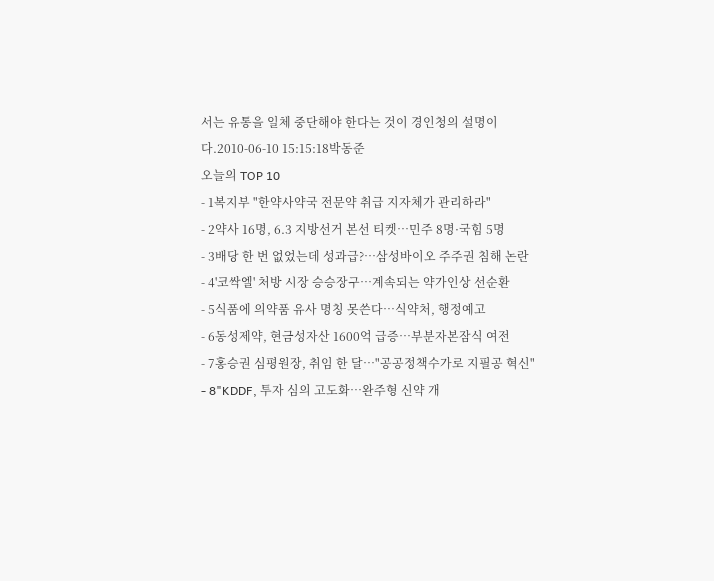서는 유통을 일체 중단해야 한다는 것이 경인청의 설명이다.2010-06-10 15:15:18박동준
오늘의 TOP 10
- 1복지부 "한약사약국 전문약 취급 지자체가 관리하라"
- 2약사 16명, 6.3 지방선거 본선 티켓…민주 8명·국힘 5명
- 3배당 한 번 없었는데 성과급?…삼성바이오 주주권 침해 논란
- 4'코싹엘' 처방 시장 승승장구…계속되는 약가인상 선순환
- 5식품에 의약품 유사 명칭 못쓴다…식약처, 행정예고
- 6동성제약, 현금성자산 1600억 급증…부분자본잠식 여전
- 7홍승권 심평원장, 취임 한 달…"공공정책수가로 지필공 혁신"
- 8"KDDF, 투자 심의 고도화…완주형 신약 개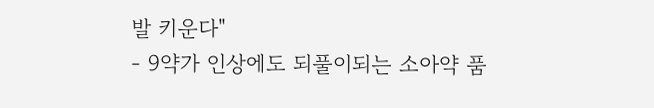발 키운다"
- 9약가 인상에도 되풀이되는 소아약 품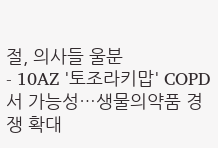절, 의사들 울분
- 10AZ '토조라키맙' COPD서 가능성…생물의약품 경쟁 확대